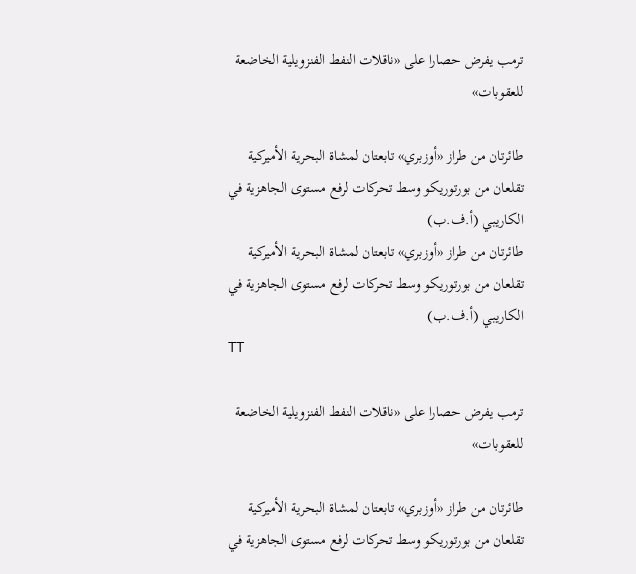ترمب يفرض حصارا على «ناقلات النفط الفنزويلية الخاضعة للعقوبات»

طائرتان من طراز «أوزبري» تابعتان لمشاة البحرية الأميركية تقلعان من بورتوريكو وسط تحركات لرفع مستوى الجاهزية في الكاريبي (أ.ف.ب)
طائرتان من طراز «أوزبري» تابعتان لمشاة البحرية الأميركية تقلعان من بورتوريكو وسط تحركات لرفع مستوى الجاهزية في الكاريبي (أ.ف.ب)
TT

ترمب يفرض حصارا على «ناقلات النفط الفنزويلية الخاضعة للعقوبات»

طائرتان من طراز «أوزبري» تابعتان لمشاة البحرية الأميركية تقلعان من بورتوريكو وسط تحركات لرفع مستوى الجاهزية في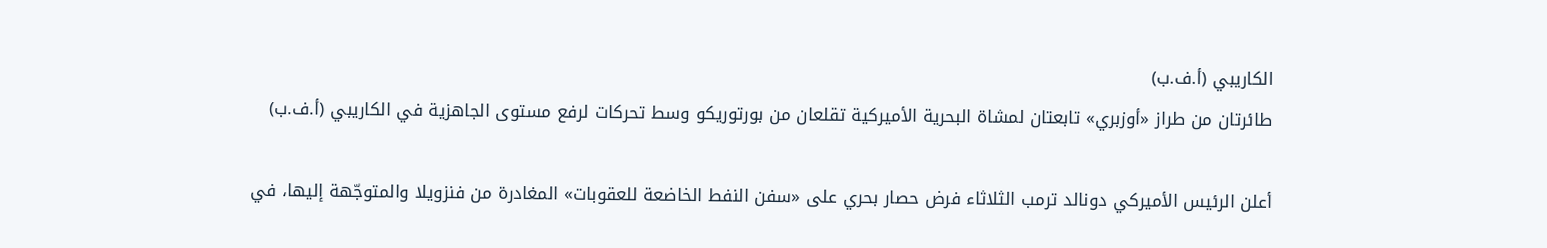الكاريبي (أ.ف.ب)
طائرتان من طراز «أوزبري» تابعتان لمشاة البحرية الأميركية تقلعان من بورتوريكو وسط تحركات لرفع مستوى الجاهزية في الكاريبي (أ.ف.ب)

أعلن الرئيس الأميركي دونالد ترمب الثلاثاء فرض حصار بحري على «سفن النفط الخاضعة للعقوبات» المغادرة من فنزويلا والمتوجّهة إليها، في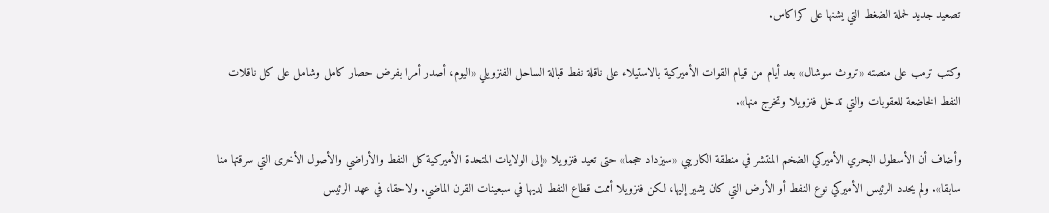تصعيد جديد لحملة الضغط التي يشنها على كراكاس.

وكتب ترمب على منصته «تروث سوشال» بعد أيام من قيام القوات الأميركية بالاستيلاء على ناقلة نفط قبالة الساحل الفنزويلي «اليوم، أصدر أمرا بفرض حصار كامل وشامل على كل ناقلات النفط الخاضعة للعقوبات والتي تدخل فنزويلا وتخرج منها».

وأضاف أن الأسطول البحري الأميركي الضخم المنتشر في منطقة الكاريبي «سيزداد حجما» حتى تعيد فنزويلا «إلى الولايات المتحدة الأميركية كل النفط والأراضي والأصول الأخرى التي سرقتها منا سابقا». ولم يحدد الرئيس الأميركي نوع النفط أو الأرض التي كان يشير إليها، لكن فنزويلا أممت قطاع النفط لديها في سبعينات القرن الماضي. ولاحقا، في عهد الرئيس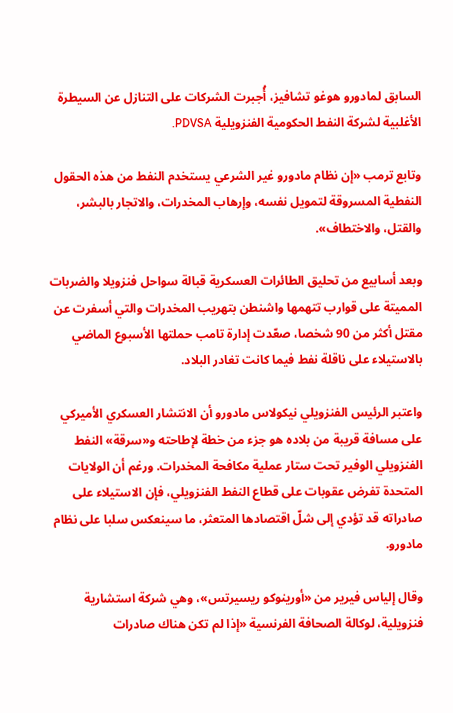السابق لمادورو هوغو تشافيز، أُجبرت الشركات على التنازل عن السيطرة الأغلبية لشركة النفط الحكومية الفنزويلية PDVSA.

وتابع ترمب «إن نظام مادورو غير الشرعي يستخدم النفط من هذه الحقول النفطية المسروقة لتمويل نفسه، وإرهاب المخدرات، والاتجار بالبشر، والقتل، والاختطاف».

وبعد أسابيع من تحليق الطائرات العسكرية قبالة سواحل فنزويلا والضربات المميتة على قوارب تتهمها واشنطن بتهريب المخدرات والتي أسفرت عن مقتل أكثر من 90 شخصا، صعّدت إدارة تامب حملتها الأسبوع الماضي بالاستيلاء على ناقلة نفط فيما كانت تغادر البلاد.

واعتبر الرئيس الفنزويلي نيكولاس مادورو أن الانتشار العسكري الأميركي على مسافة قريبة من بلاده هو جزء من خطة لإطاحته و«سرقة» النفط الفنزويلي الوفير تحت ستار عملية مكافحة المخدرات. ورغم أن الولايات المتحدة تفرض عقوبات على قطاع النفط الفنزويلي، فإن الاستيلاء على صادراته قد تؤدي إلى شلّ اقتصادها المتعثر، ما سينعكس سلبا على نظام مادورو.

وقال إلياس فيرير من «أورينوكو ريسيرتس»، وهي شركة استشارية فنزويلية، لوكالة الصحافة الفرنسية «إذا لم تكن هناك صادرات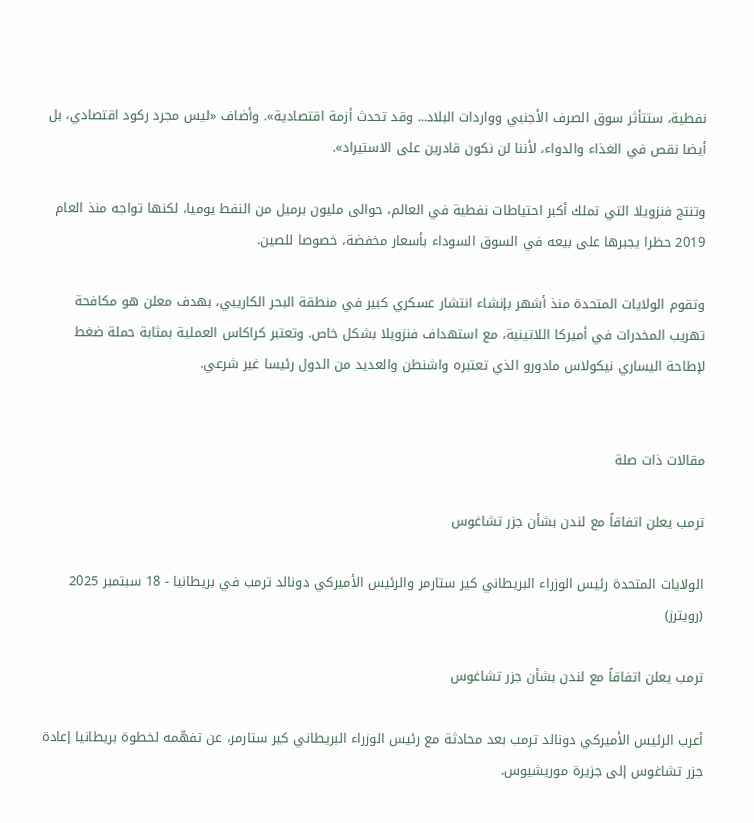نفطية، ستتأثر سوق الصرف الأجنبي وواردات البلاد... وقد تحدث أزمة اقتصادية». وأضاف «ليس مجرد ركود اقتصادي، بل أيضا نقص في الغذاء والدواء، لأننا لن نكون قادرين على الاستيراد».

وتنتج فنزويلا التي تملك أكبر احتياطات نفطية في العالم، حوالى مليون برميل من النفط يوميا، لكنها تواجه منذ العام 2019 حظرا يجبرها على بيعه في السوق السوداء بأسعار مخفضة، خصوصا للصين.

وتقوم الولايات المتحدة منذ أشهر بإنشاء انتشار عسكري كبير في منطقة البحر الكاريبي، بهدف معلن هو مكافحة تهريب المخدرات في أميركا اللاتينية، مع استهداف فنزويلا بشكل خاص. وتعتبر كراكاس العملية بمثابة حملة ضغط لإطاحة اليساري نيكولاس مادورو الذي تعتبره واشنطن والعديد من الدول رئيسا غير شرعي.


مقالات ذات صلة

ترمب يعلن اتفاقاً مع لندن بشأن جزر تشاغوس

الولايات المتحدة رئيس الوزراء البريطاني كير ستارمر والرئيس الأميركي دونالد ترمب في بريطانيا - 18 سبتمبر 2025 (رويترز)

ترمب يعلن اتفاقاً مع لندن بشأن جزر تشاغوس

أعرب الرئيس الأميركي دونالد ترمب بعد محادثة مع رئيس الوزراء البريطاني كير ستارمر، عن تفهّمه لخطوة بريطانيا إعادة جزر تشاغوس إلى جزيرة موريشيوس.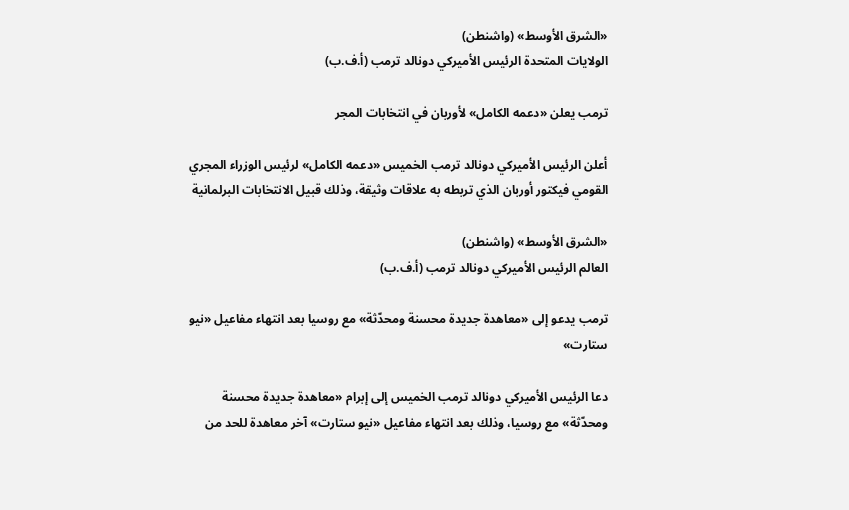«الشرق الأوسط» (واشنطن)
الولايات المتحدة الرئيس الأميركي دونالد ترمب (أ.ف.ب)

ترمب يعلن «دعمه الكامل» لأوربان في انتخابات المجر

أعلن الرئيس الأميركي دونالد ترمب الخميس «دعمه الكامل» لرئيس الوزراء المجري القومي فيكتور أوربان الذي تربطه به علاقات وثيقة، وذلك قبيل الانتخابات البرلمانية

«الشرق الأوسط» (واشنطن)
العالم الرئيس الأميركي دونالد ترمب (أ.ف.ب)

ترمب يدعو إلى «معاهدة جديدة محسنة ومحدّثة» مع روسيا بعد انتهاء مفاعيل «نيو ستارت»

دعا الرئيس الأميركي دونالد ترمب الخميس إلى إبرام «معاهدة جديدة محسنة ومحدّثة» مع روسيا، وذلك بعد انتهاء مفاعيل «نيو ستارت» آخر معاهدة للحد من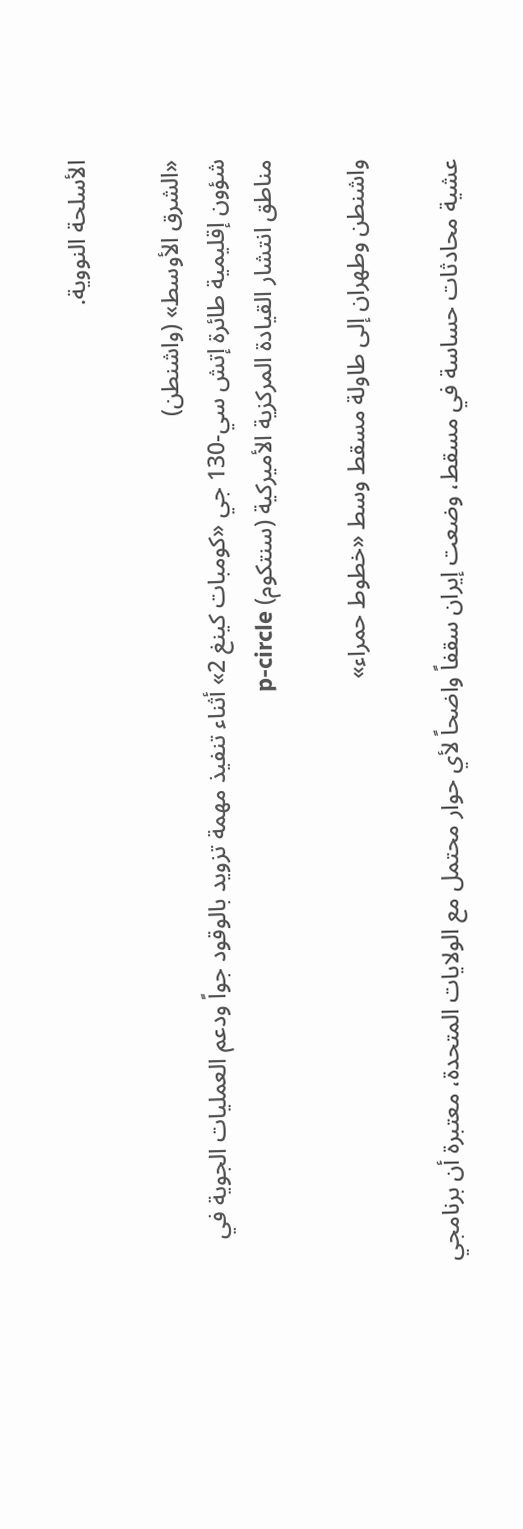الأسلحة النووية.

«الشرق الأوسط» (واشنطن)
شؤون إقليمية طائرة إتش سي-130 جي «كومبات كينغ 2» أثناء تنفيذ مهمة تزويد بالوقود جواً ودعم العمليات الجوية في مناطق انتشار القيادة المركزية الأميركية (سنتكوم) p-circle

واشنطن وطهران إلى طاولة مسقط وسط «خطوط حمراء»

عشية محادثات حساسة في مسقط، وضعت إيران سقفاً واضحاً لأي حوار محتمل مع الولايات المتحدة، معتبرة أن برنامجي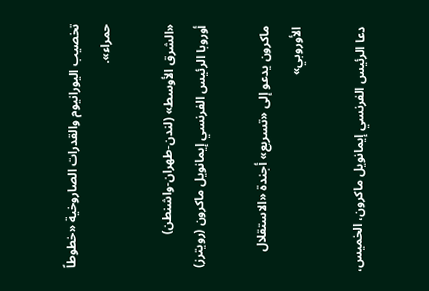تخصيب اليورانيوم والقدرات الصاروخية «خطوطاً حمراء».

«الشرق الأوسط» (لندن-طهران-واشنطن)
أوروبا الرئيس الفرنسي إيمانويل ماكرون (رويترز)

ماكرون يدعو إلى «تسريع» أجندة «الاستقلال الأوروبي»

دعا الرئيس الفرنسي إيمانويل ماكرون، الخميس،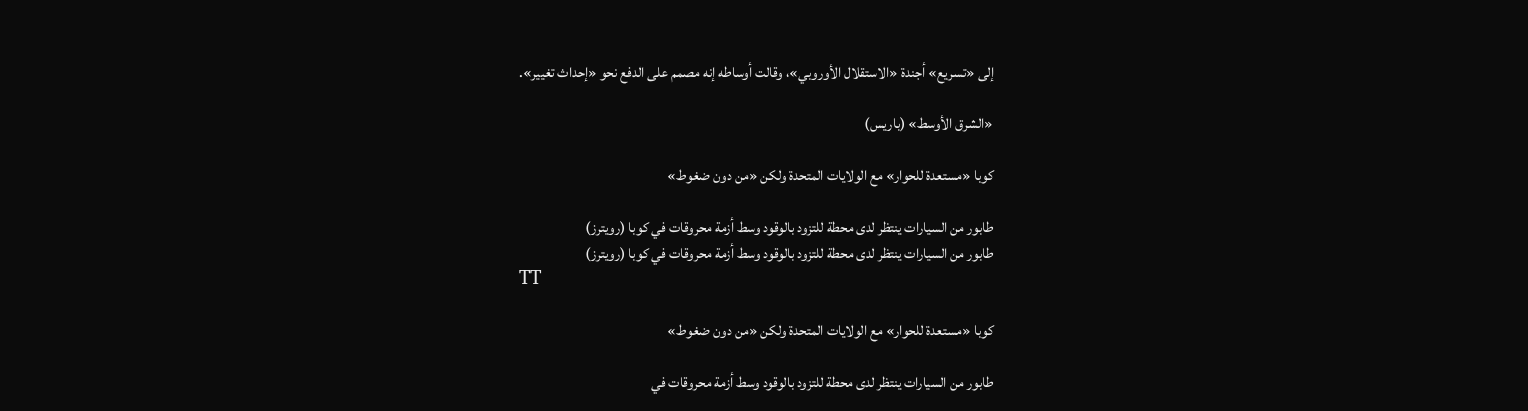إلى «تسريع» أجندة «الاستقلال الأوروبي»، وقالت أوساطه إنه مصمم على الدفع نحو «إحداث تغيير».

«الشرق الأوسط» (باريس)

كوبا «مستعدة للحوار» مع الولايات المتحدة ولكن «من دون ضغوط»

طابور من السيارات ينتظر لدى محطة للتزود بالوقود وسط أزمة محروقات في كوبا (رويترز)
طابور من السيارات ينتظر لدى محطة للتزود بالوقود وسط أزمة محروقات في كوبا (رويترز)
TT

كوبا «مستعدة للحوار» مع الولايات المتحدة ولكن «من دون ضغوط»

طابور من السيارات ينتظر لدى محطة للتزود بالوقود وسط أزمة محروقات في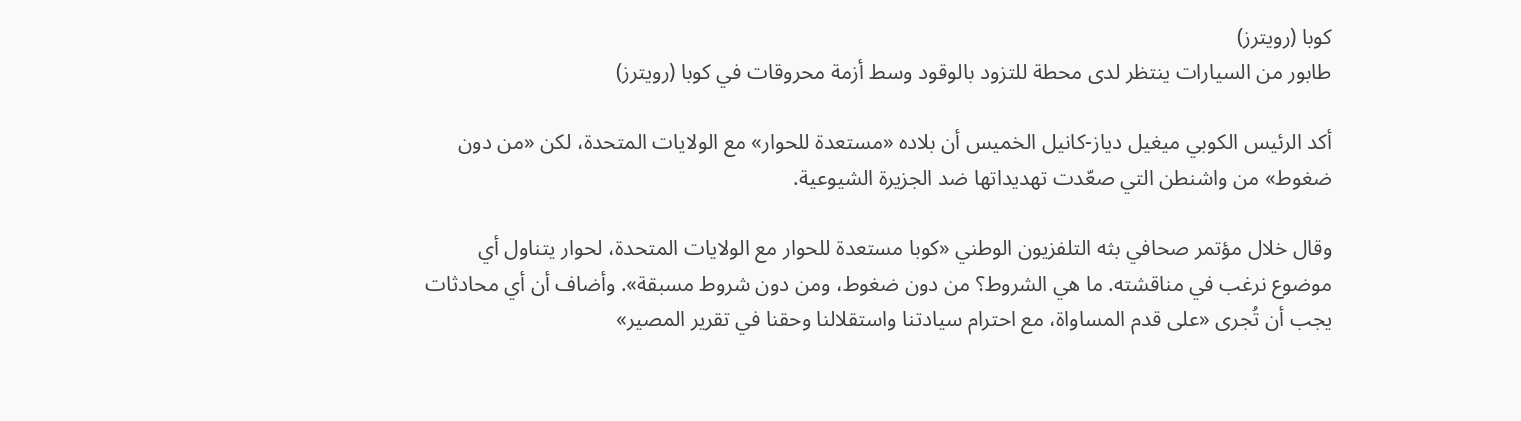كوبا (رويترز)
طابور من السيارات ينتظر لدى محطة للتزود بالوقود وسط أزمة محروقات في كوبا (رويترز)

أكد الرئيس الكوبي ميغيل دياز-كانيل الخميس أن بلاده «مستعدة للحوار» مع الولايات المتحدة، لكن «من دون ضغوط» من واشنطن التي صعّدت تهديداتها ضد الجزيرة الشيوعية.

وقال خلال مؤتمر صحافي بثه التلفزيون الوطني «كوبا مستعدة للحوار مع الولايات المتحدة، لحوار يتناول أي موضوع نرغب في مناقشته. ما هي الشروط؟ من دون ضغوط، ومن دون شروط مسبقة». وأضاف أن أي محادثات يجب أن تُجرى «على قدم المساواة، مع احترام سيادتنا واستقلالنا وحقنا في تقرير المصير»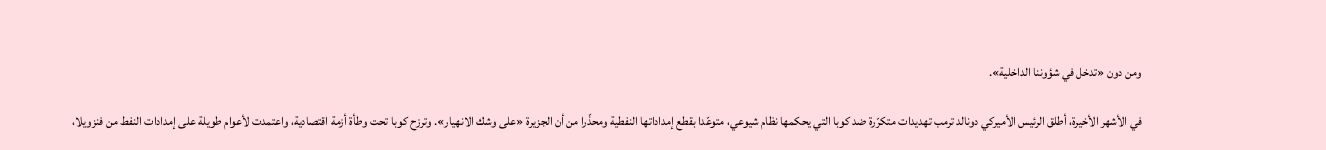ومن دون «تدخل في شؤوننا الداخلية».

في الأشهر الأخيرة، أطلق الرئيس الأميركي دونالد ترمب تهديدات متكرّرة ضد كوبا التي يحكمها نظام شيوعي، متوعّدا بقطع إمداداتها النفطية ومحذّرا من أن الجزيرة «على وشك الانهيار». وترزح كوبا تحت وطأة أزمة اقتصادية، واعتمدت لأعوام طويلة على إمدادات النفط من فنزويلا،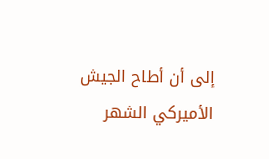إلى أن أطاح الجيش الأميركي الشهر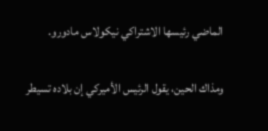الماضي رئيسها الاشتراكي نيكولاس مادورو.

ومذاك الحين، يقول الرئيس الأميركي إن بلاده تسيطر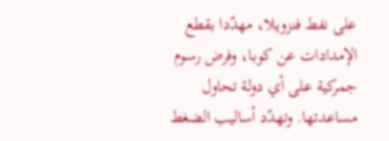على نفط فنزويلا، مهدّدا بقطع الإمدادات عن كوبا، وفرض رسوم جمركية على أي دولة تحاول مساعدتها. وتهدّد أساليب الضغط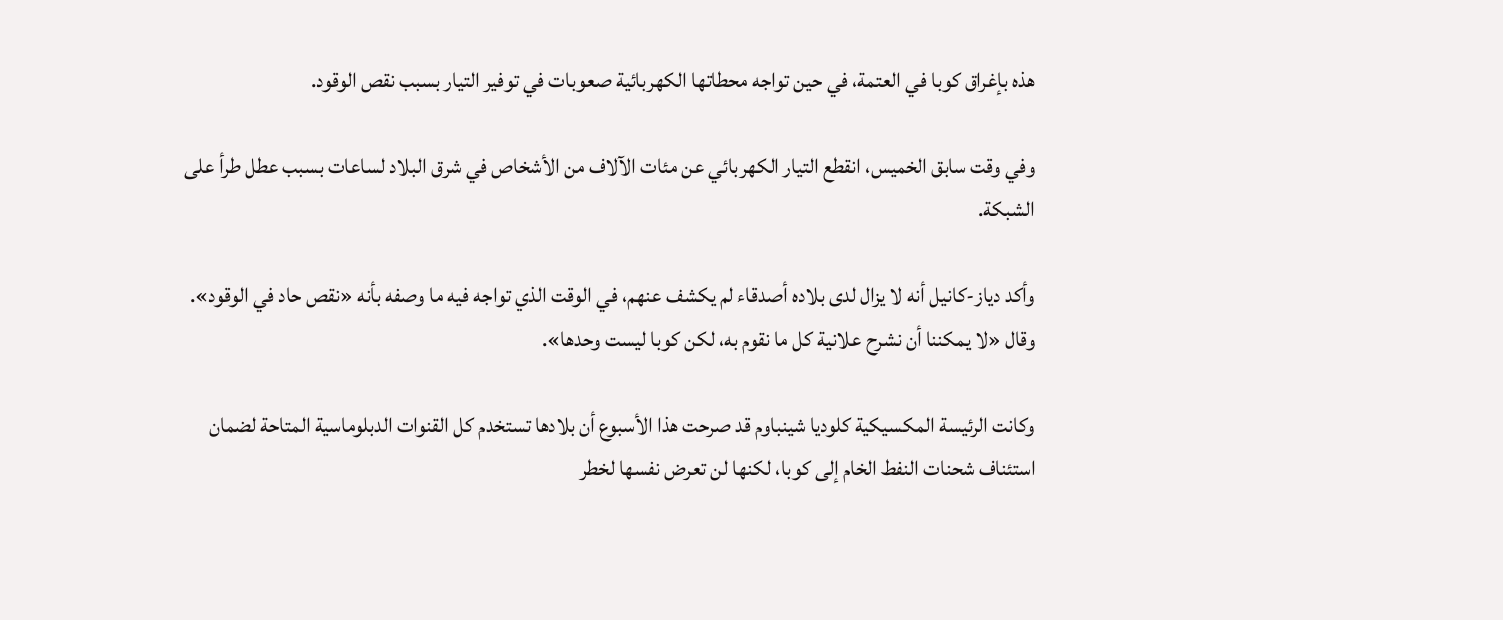هذه بإغراق كوبا في العتمة، في حين تواجه محطاتها الكهربائية صعوبات في توفير التيار بسبب نقص الوقود.

وفي وقت سابق الخميس، انقطع التيار الكهربائي عن مئات الآلاف من الأشخاص في شرق البلاد لساعات بسبب عطل طرأ على الشبكة.

وأكد دياز-كانيل أنه لا يزال لدى بلاده أصدقاء لم يكشف عنهم، في الوقت الذي تواجه فيه ما وصفه بأنه «نقص حاد في الوقود». وقال «لا يمكننا أن نشرح علانية كل ما نقوم به، لكن كوبا ليست وحدها».

وكانت الرئيسة المكسيكية كلوديا شينباوم قد صرحت هذا الأسبوع أن بلادها تستخدم كل القنوات الدبلوماسية المتاحة لضمان استئناف شحنات النفط الخام إلى كوبا، لكنها لن تعرض نفسها لخطر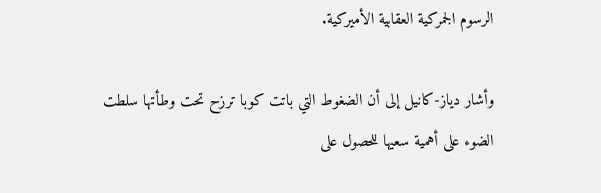الرسوم الجمركية العقابية الأميركية.

وأشار دياز-كانيل إلى أن الضغوط التي باتت كوبا ترزح تحت وطأتها سلطت الضوء على أهمية سعيها للحصول على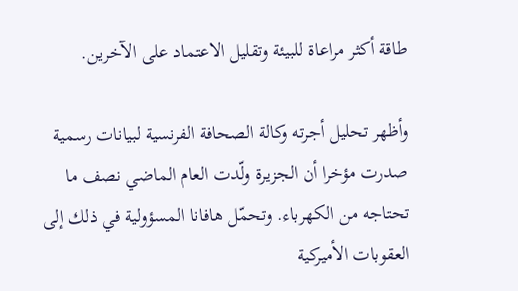طاقة أكثر مراعاة للبيئة وتقليل الاعتماد على الآخرين.

وأظهر تحليل أجرته وكالة الصحافة الفرنسية لبيانات رسمية صدرت مؤخرا أن الجزيرة ولّدت العام الماضي نصف ما تحتاجه من الكهرباء. وتحمّل هافانا المسؤولية في ذلك إلى العقوبات الأميركية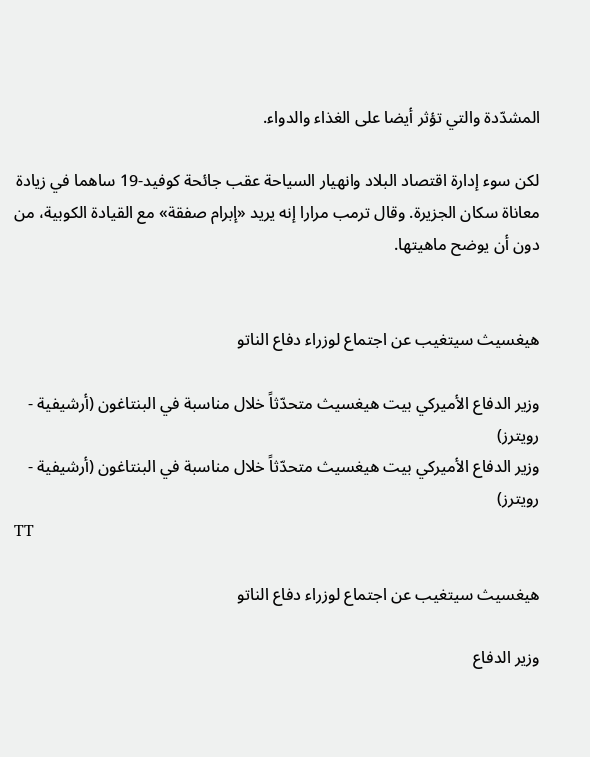المشدّدة والتي تؤثر أيضا على الغذاء والدواء.

لكن سوء إدارة اقتصاد البلاد وانهيار السياحة عقب جائحة كوفيد-19 ساهما في زيادة معاناة سكان الجزيرة. وقال ترمب مرارا إنه يريد «إبرام صفقة» مع القيادة الكوبية، من دون أن يوضح ماهيتها.


هيغسيث سيتغيب عن اجتماع لوزراء دفاع الناتو

وزير الدفاع الأميركي بيت هيغسيث متحدّثاً خلال مناسبة في البنتاغون (أرشيفية - رويترز)
وزير الدفاع الأميركي بيت هيغسيث متحدّثاً خلال مناسبة في البنتاغون (أرشيفية - رويترز)
TT

هيغسيث سيتغيب عن اجتماع لوزراء دفاع الناتو

وزير الدفاع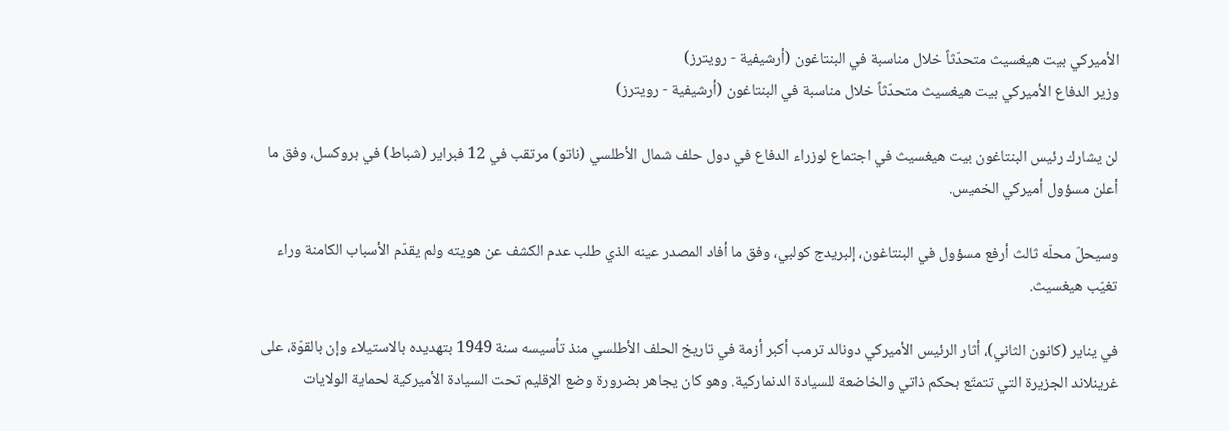الأميركي بيت هيغسيث متحدّثاً خلال مناسبة في البنتاغون (أرشيفية - رويترز)
وزير الدفاع الأميركي بيت هيغسيث متحدّثاً خلال مناسبة في البنتاغون (أرشيفية - رويترز)

لن يشارك رئيس البنتاغون بيت هيغسيث في اجتماع لوزراء الدفاع في دول حلف شمال الأطلسي (ناتو) مرتقب في 12 فبراير (شباط) في بروكسل، وفق ما أعلن مسؤول أميركي الخميس.

وسيحلّ محلّه ثالث أرفع مسؤول في البنتاغون، إلبريدج كولبي، وفق ما أفاد المصدر عينه الذي طلب عدم الكشف عن هويته ولم يقدّم الأسباب الكامنة وراء تغيّب هيغسيث.

في يناير (كانون الثاني)، أثار الرئيس الأميركي دونالد ترمب أكبر أزمة في تاريخ الحلف الأطلسي منذ تأسيسه سنة 1949 بتهديده بالاستيلاء وإن بالقوّة، على غرينلاند الجزيرة التي تتمتّع بحكم ذاتي والخاضعة للسيادة الدنماركية. وهو كان يجاهر بضرورة وضع الإقليم تحت السيادة الأميركية لحماية الولايات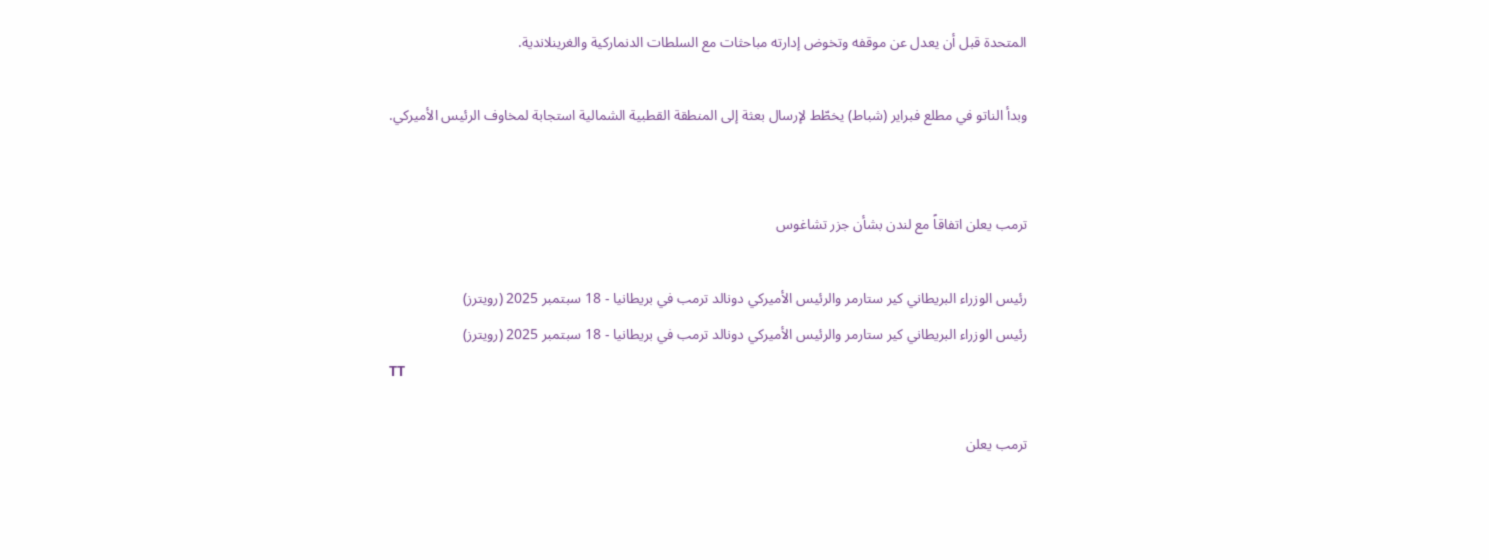المتحدة قبل أن يعدل عن موقفه وتخوض إدارته مباحثات مع السلطات الدنماركية والغرينلاندية.

وبدأ الناتو في مطلع فبراير (شباط) يخطّط لإرسال بعثة إلى المنطقة القطبية الشمالية استجابة لمخاوف الرئيس الأميركي.


ترمب يعلن اتفاقاً مع لندن بشأن جزر تشاغوس

رئيس الوزراء البريطاني كير ستارمر والرئيس الأميركي دونالد ترمب في بريطانيا - 18 سبتمبر 2025 (رويترز)
رئيس الوزراء البريطاني كير ستارمر والرئيس الأميركي دونالد ترمب في بريطانيا - 18 سبتمبر 2025 (رويترز)
TT

ترمب يعلن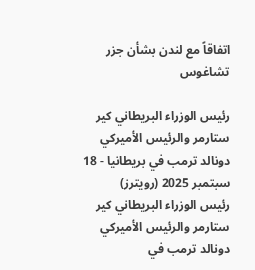اتفاقاً مع لندن بشأن جزر تشاغوس

رئيس الوزراء البريطاني كير ستارمر والرئيس الأميركي دونالد ترمب في بريطانيا - 18 سبتمبر 2025 (رويترز)
رئيس الوزراء البريطاني كير ستارمر والرئيس الأميركي دونالد ترمب في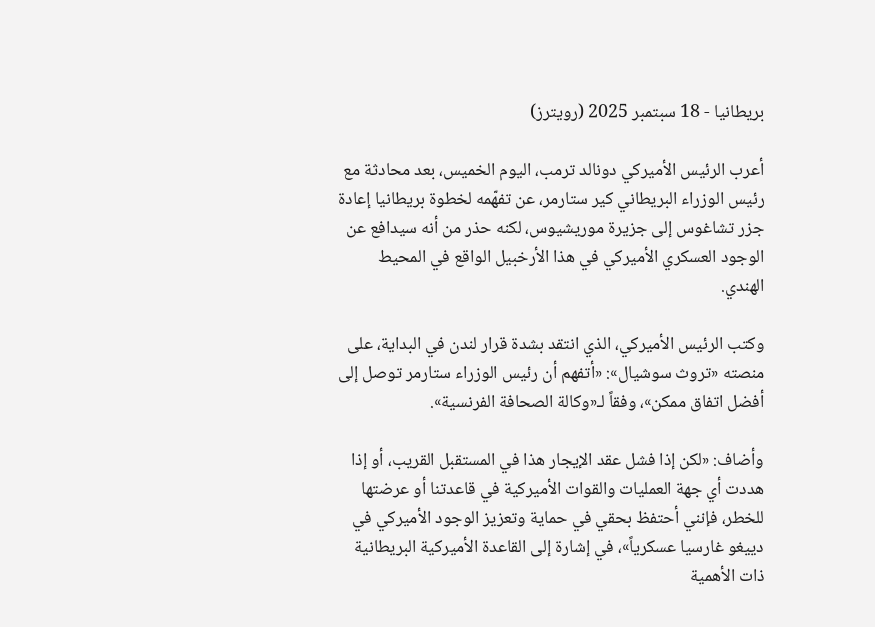بريطانيا - 18 سبتمبر 2025 (رويترز)

أعرب الرئيس الأميركي دونالد ترمب، اليوم الخميس، بعد محادثة مع رئيس الوزراء البريطاني كير ستارمر، عن تفهّمه لخطوة بريطانيا إعادة جزر تشاغوس إلى جزيرة موريشيوس، لكنه حذر من أنه سيدافع عن الوجود العسكري الأميركي في هذا الأرخبيل الواقع في المحيط الهندي.

وكتب الرئيس الأميركي، الذي انتقد بشدة قرار لندن في البداية، على منصته «تروث سوشيال»: «أتفهم أن رئيس الوزراء ستارمر توصل إلى أفضل اتفاق ممكن»، وفقاً لـ«وكالة الصحافة الفرنسية».

وأضاف: «لكن إذا فشل عقد الإيجار هذا في المستقبل القريب، أو إذا هددت أي جهة العمليات والقوات الأميركية في قاعدتنا أو عرضتها للخطر، فإنني أحتفظ بحقي في حماية وتعزيز الوجود الأميركي في دييغو غارسيا عسكرياً»، في إشارة إلى القاعدة الأميركية البريطانية ذات الأهمية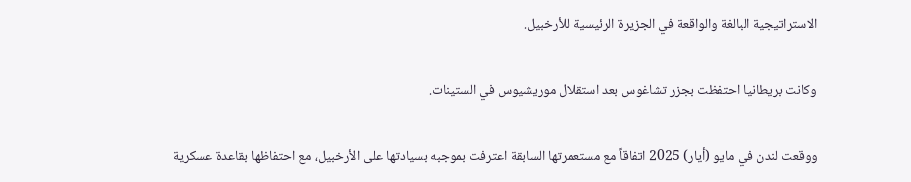الاستراتيجية البالغة والواقعة في الجزيرة الرئيسية للأرخبيل.

وكانت بريطانيا احتفظت بجزر تشاغوس بعد استقلال موريشيوس في الستينات.

ووقعت لندن في مايو (أيار) 2025 اتفاقاً مع مستعمرتها السابقة اعترفت بموجبه بسيادتها على الأرخبيل، مع احتفاظها بقاعدة عسكرية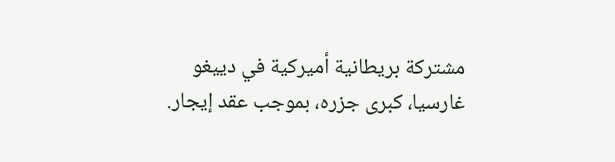مشتركة بريطانية أميركية في دييغو غارسيا، كبرى جزره، بموجب عقد إيجار.